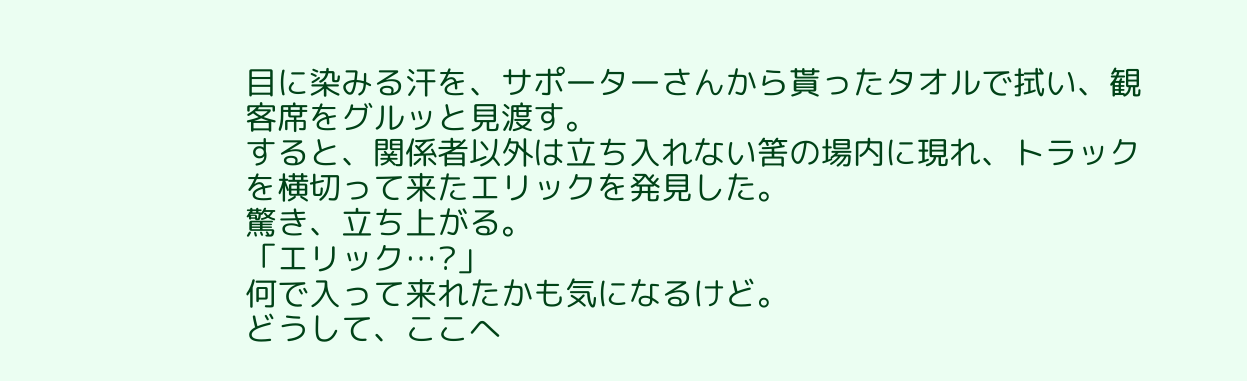目に染みる汗を、サポーターさんから貰ったタオルで拭い、観客席をグルッと見渡す。
すると、関係者以外は立ち入れない筈の場内に現れ、トラックを横切って来たエリックを発見した。
驚き、立ち上がる。
「エリック…?」
何で入って来れたかも気になるけど。
どうして、ここへ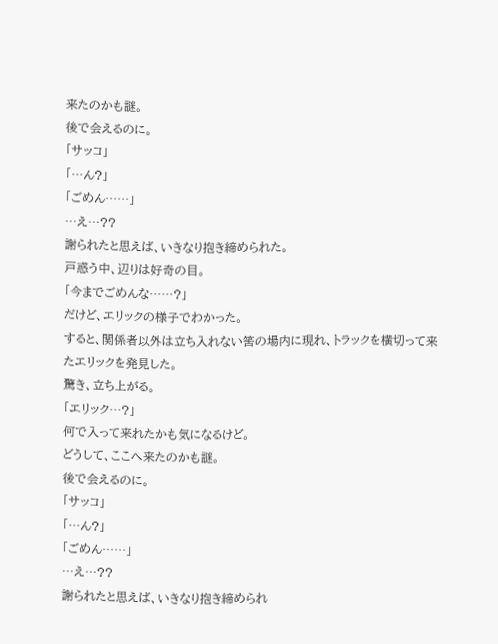来たのかも謎。
後で会えるのに。
「サッコ」
「…ん?」
「ごめん……」
…え…??
謝られたと思えば、いきなり抱き締められた。
戸惑う中、辺りは好奇の目。
「今までごめんな……?」
だけど、エリックの様子でわかった。
すると、関係者以外は立ち入れない筈の場内に現れ、トラックを横切って来たエリックを発見した。
驚き、立ち上がる。
「エリック…?」
何で入って来れたかも気になるけど。
どうして、ここへ来たのかも謎。
後で会えるのに。
「サッコ」
「…ん?」
「ごめん……」
…え…??
謝られたと思えば、いきなり抱き締められ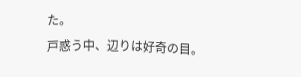た。
戸惑う中、辺りは好奇の目。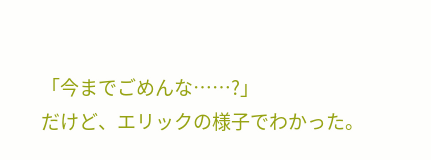「今までごめんな……?」
だけど、エリックの様子でわかった。